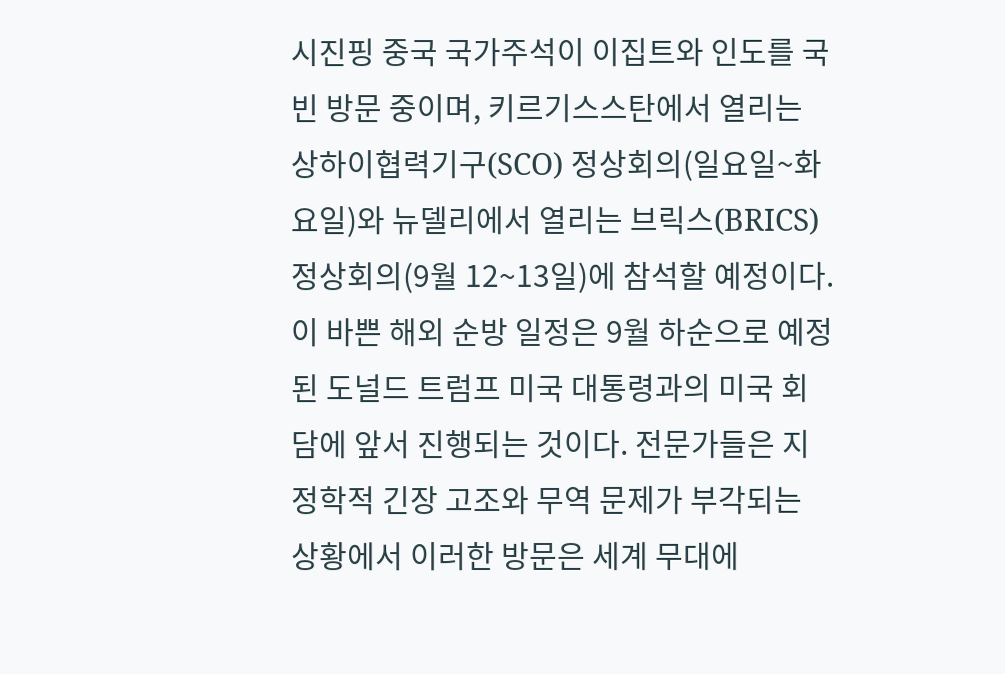시진핑 중국 국가주석이 이집트와 인도를 국빈 방문 중이며, 키르기스스탄에서 열리는 상하이협력기구(SCO) 정상회의(일요일~화요일)와 뉴델리에서 열리는 브릭스(BRICS) 정상회의(9월 12~13일)에 참석할 예정이다. 이 바쁜 해외 순방 일정은 9월 하순으로 예정된 도널드 트럼프 미국 대통령과의 미국 회담에 앞서 진행되는 것이다. 전문가들은 지정학적 긴장 고조와 무역 문제가 부각되는 상황에서 이러한 방문은 세계 무대에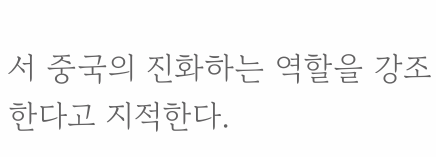서 중국의 진화하는 역할을 강조한다고 지적한다.